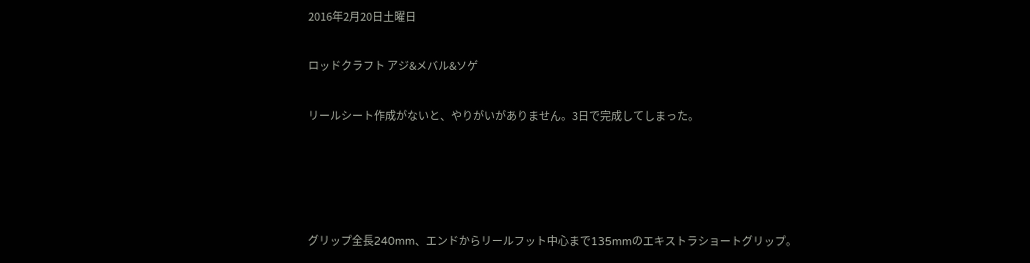2016年2月20日土曜日

ロッドクラフト アジ&メバル&ソゲ

リールシート作成がないと、やりがいがありません。3日で完成してしまった。




グリップ全長240mm、エンドからリールフット中心まで135mmのエキストラショートグリップ。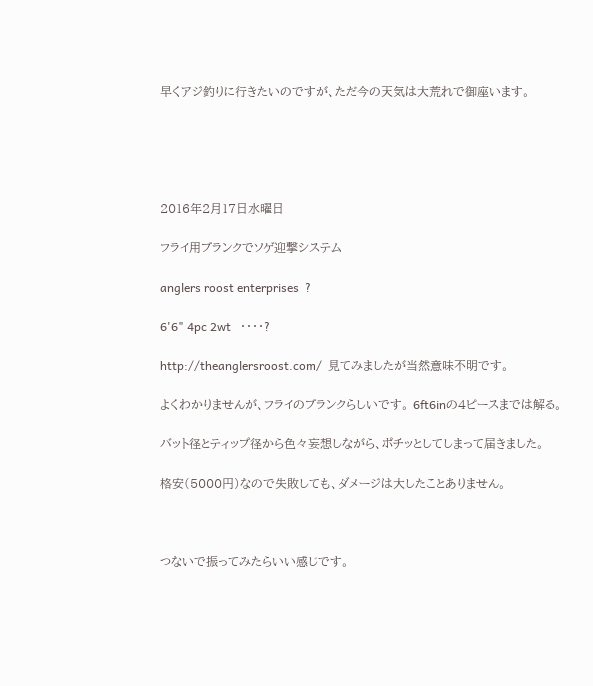早くアジ釣りに行きたいのですが、ただ今の天気は大荒れで御座います。





2016年2月17日水曜日

フライ用ブランクでソゲ迎撃システム

anglers roost enterprises  ?

6'6" 4pc 2wt   ・・・・?

http://theanglersroost.com/  見てみましたが当然意味不明です。

よくわかりませんが、フライのブランクらしいです。 6ft6inの4ピースまでは解る。

バット径とティップ径から色々妄想しながら、ポチッとしてしまって届きました。

格安(5000円)なので失敗しても、ダメージは大したことありません。



つないで振ってみたらいい感じです。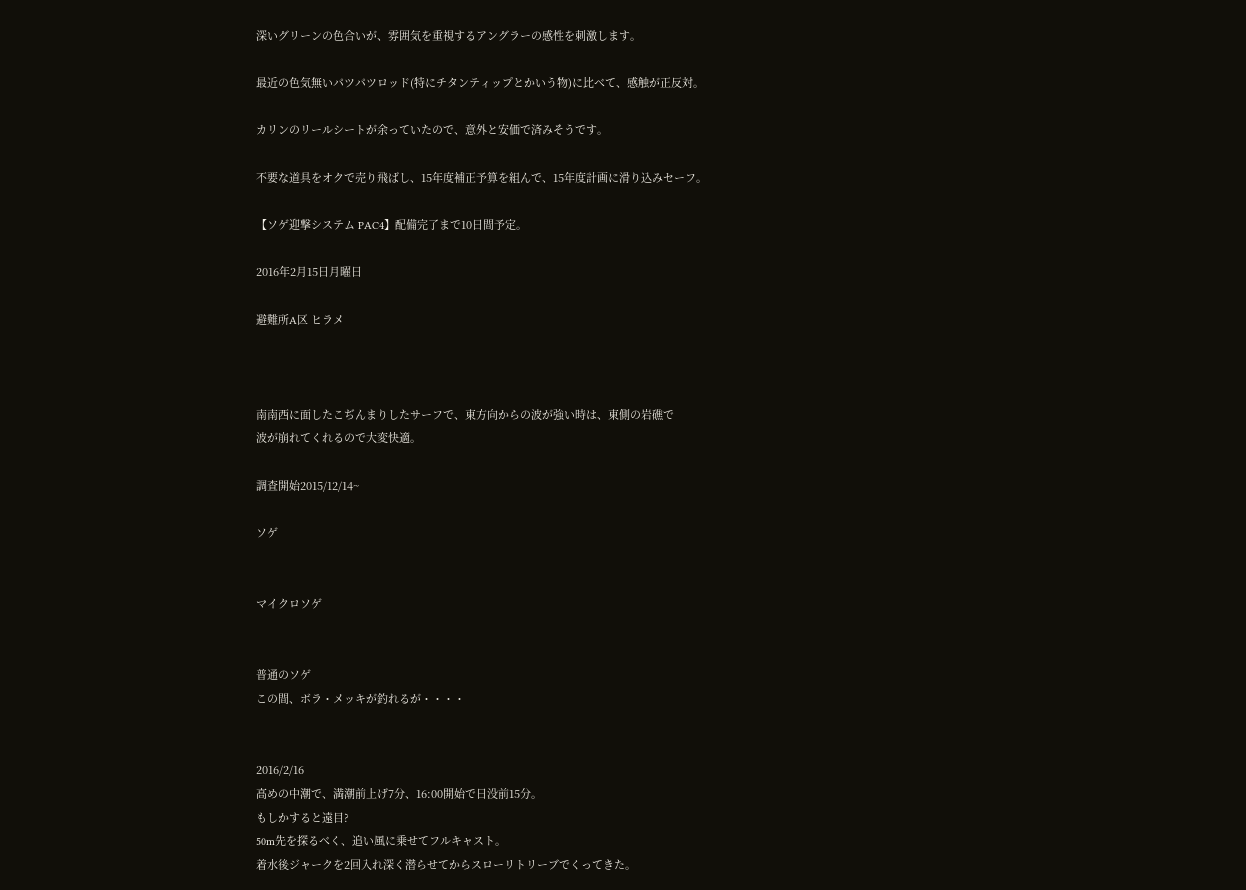深いグリーンの色合いが、雰囲気を重視するアングラーの感性を刺激します。

最近の色気無いパツパツロッド(特にチタンティップとかいう物)に比べて、感触が正反対。

カリンのリールシートが余っていたので、意外と安価で済みそうです。

不要な道具をオクで売り飛ばし、15年度補正予算を組んで、15年度計画に滑り込みセーフ。

【ソゲ迎撃システム PAC4】配備完了まで10日間予定。

2016年2月15日月曜日

避難所A区 ヒラメ



南南西に面したこぢんまりしたサーフで、東方向からの波が強い時は、東側の岩礁で
波が崩れてくれるので大変快適。

調査開始2015/12/14~

ソゲ


マイクロソゲ


普通のソゲ
この間、ボラ・メッキが釣れるが・・・・


2016/2/16
高めの中潮で、満潮前上げ7分、16:00開始で日没前15分。
もしかすると遠目?
50m先を探るべく、追い風に乗せてフルキャスト。
着水後ジャークを2回入れ深く潜らせてからスローリトリーブでくってきた。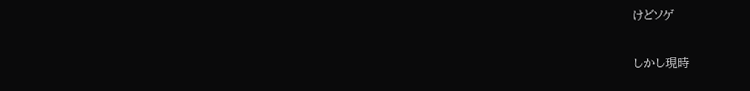けどソゲ

しかし現時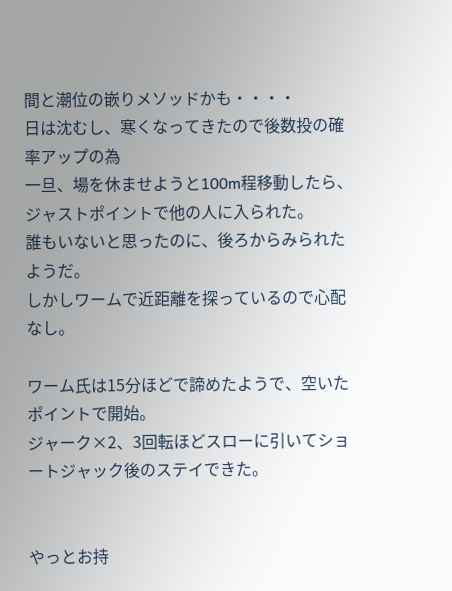間と潮位の嵌りメソッドかも・・・・
日は沈むし、寒くなってきたので後数投の確率アップの為
一旦、場を休ませようと100m程移動したら、ジャストポイントで他の人に入られた。
誰もいないと思ったのに、後ろからみられたようだ。
しかしワームで近距離を探っているので心配なし。

ワーム氏は15分ほどで諦めたようで、空いたポイントで開始。
ジャーク×2、3回転ほどスローに引いてショートジャック後のステイできた。


やっとお持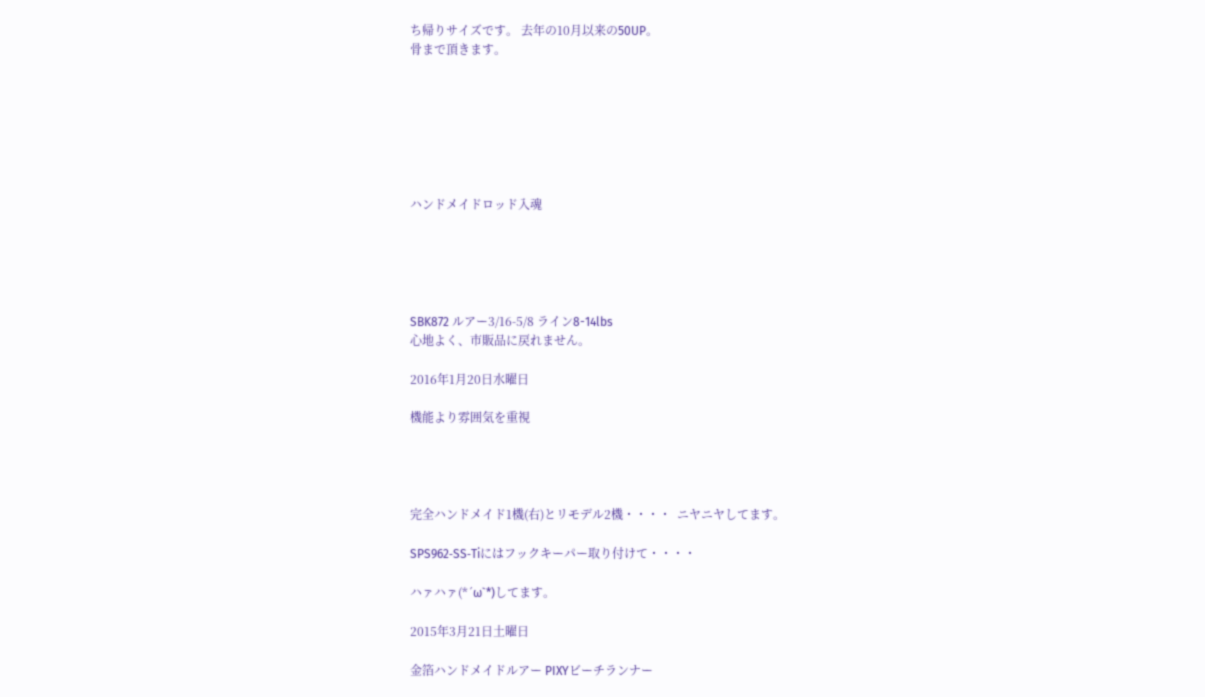ち帰りサイズです。 去年の10月以来の50UP。
骨まで頂きます。







ハンドメイドロッド入魂





SBK872 ルアー3/16-5/8 ライン8-14lbs
心地よく、市販品に戻れません。

2016年1月20日水曜日

機能より雰囲気を重視




完全ハンドメイド1機(右)とリモデル2機・・・・  ニヤニヤしてます。

SPS962‐SS‐Tiにはフックキーパー取り付けて・・・・

ハァハァ(*´ω`*)してます。

2015年3月21日土曜日

金箔ハンドメイドルアー PIXYビーチランナー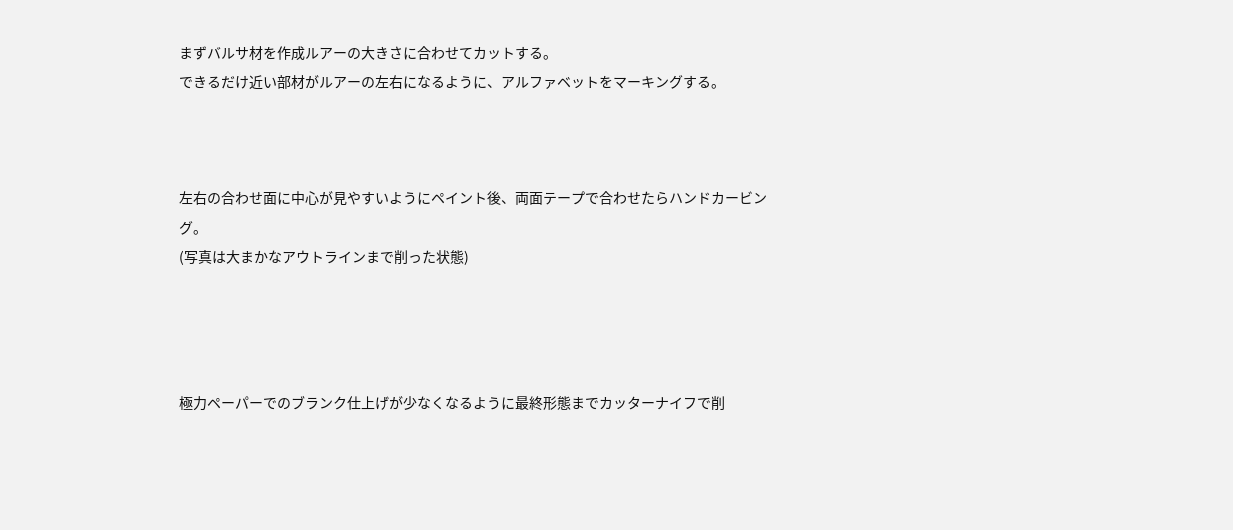まずバルサ材を作成ルアーの大きさに合わせてカットする。
できるだけ近い部材がルアーの左右になるように、アルファベットをマーキングする。



左右の合わせ面に中心が見やすいようにペイント後、両面テープで合わせたらハンドカービング。
(写真は大まかなアウトラインまで削った状態)




極力ペーパーでのブランク仕上げが少なくなるように最終形態までカッターナイフで削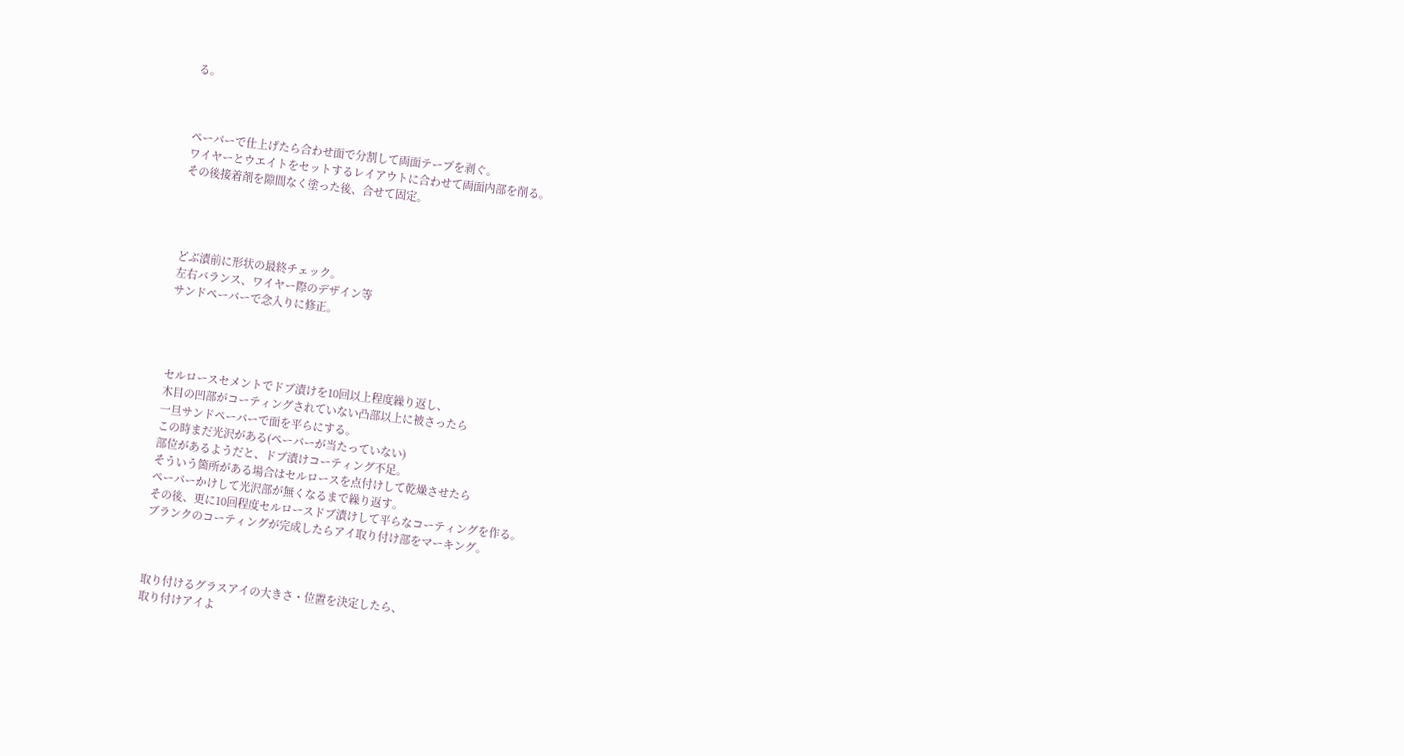る。



ペーパーで仕上げたら合わせ面で分割して両面テープを剥ぐ。
ワイヤーとウエイトをセットするレイアウトに合わせて両面内部を削る。
その後接着剤を隙間なく塗った後、合せて固定。




どぶ漬前に形状の最終チェック。
左右バランス、ワイヤー際のデザイン等
サンドペーパーで念入りに修正。




セルロースセメントでドブ漬けを10回以上程度繰り返し、
木目の凹部がコーティングされていない凸部以上に被さったら
一旦サンドペーパーで面を平らにする。
この時まだ光沢がある(ペーパーが当たっていない)
部位があるようだと、ドブ漬けコーティング不足。
そういう箇所がある場合はセルロースを点付けして乾燥させたら
ペーパーかけして光沢部が無くなるまで繰り返す。
その後、更に10回程度セルロースドブ漬けして平らなコーティングを作る。
ブランクのコーティングが完成したらアイ取り付け部をマーキング。



取り付けるグラスアイの大きさ・位置を決定したら、
取り付けアイよ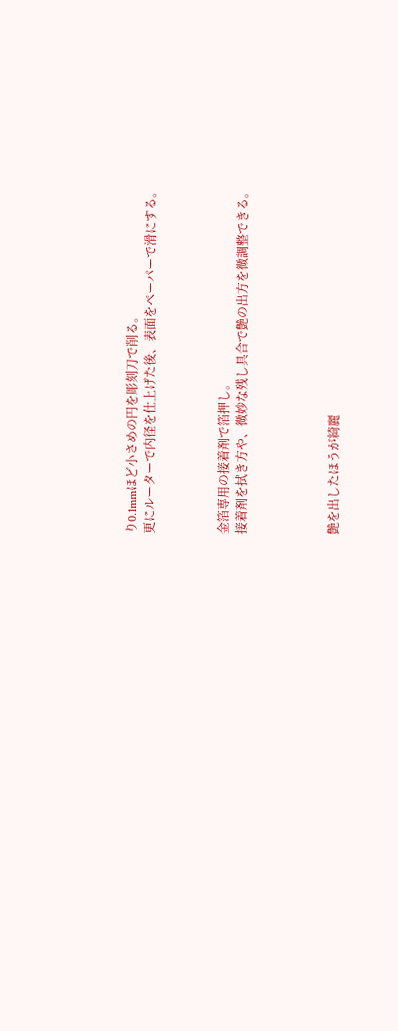り0.1mmほど小さめの円を彫刻刀で削る。
更にルーターで内径を仕上げた後、表面をペーパーで滑にする。



金箔専用の接着剤で箔押し。
接着剤を拭き方や、微妙な残し具合で艶の出方を微調整できる。




艶を出したほうが綺麗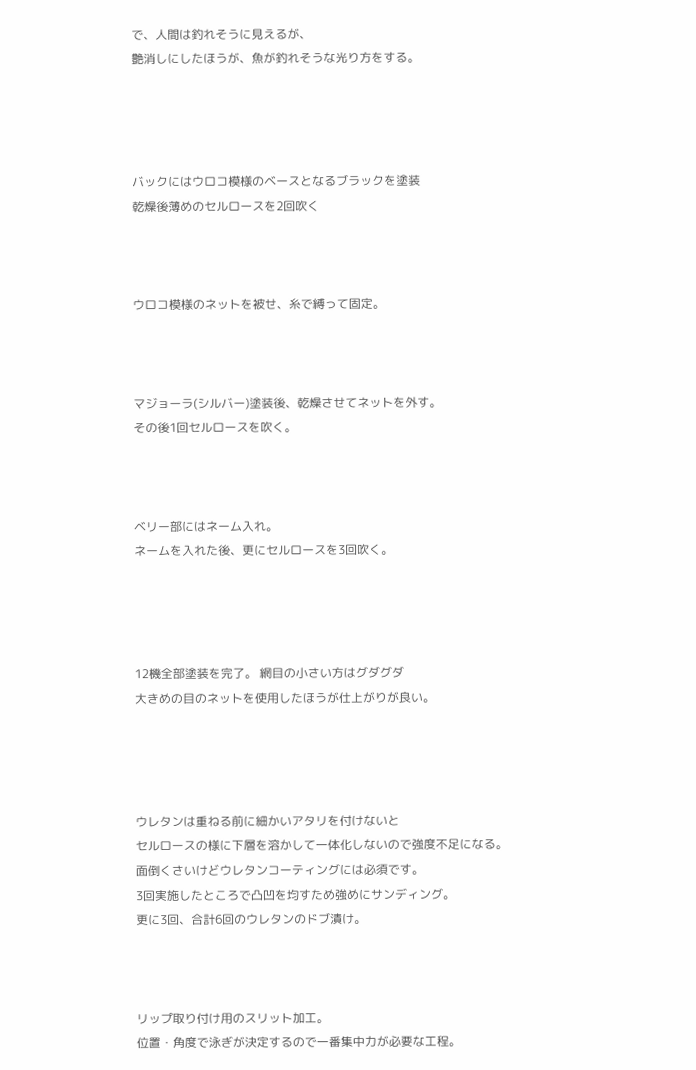で、人間は釣れそうに見えるが、
艶消しにしたほうが、魚が釣れそうな光り方をする。




バックにはウロコ模様のベースとなるブラックを塗装
乾燥後薄めのセルロースを2回吹く



ウロコ模様のネットを被せ、糸で縛って固定。



マジョーラ(シルバー)塗装後、乾燥させてネットを外す。
その後1回セルロースを吹く。



ベリー部にはネーム入れ。
ネームを入れた後、更にセルロースを3回吹く。




12機全部塗装を完了。 網目の小さい方はグダグダ
大きめの目のネットを使用したほうが仕上がりが良い。




ウレタンは重ねる前に細かいアタリを付けないと
セルロースの様に下層を溶かして一体化しないので強度不足になる。
面倒くさいけどウレタンコーティングには必須です。
3回実施したところで凸凹を均すため強めにサンディング。
更に3回、合計6回のウレタンのドブ漬け。



リップ取り付け用のスリット加工。
位置・角度で泳ぎが決定するので一番集中力が必要な工程。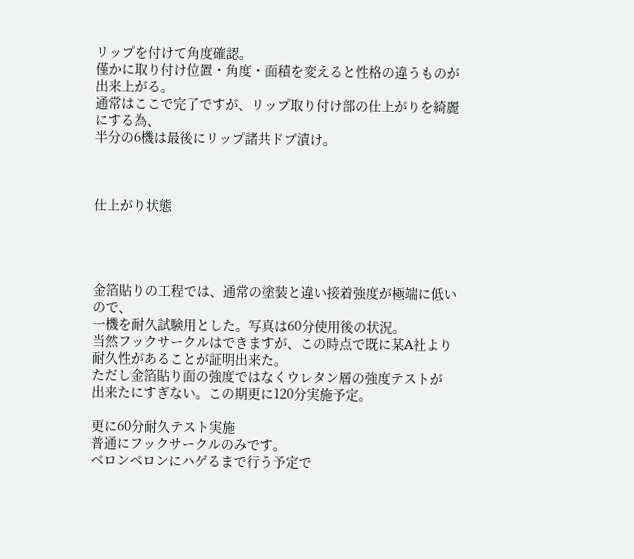リップを付けて角度確認。
僅かに取り付け位置・角度・面積を変えると性格の違うものが出来上がる。
通常はここで完了ですが、リップ取り付け部の仕上がりを綺麗にする為、
半分の6機は最後にリップ諸共ドブ漬け。



仕上がり状態




金箔貼りの工程では、通常の塗装と違い接着強度が極端に低いので、
一機を耐久試験用とした。写真は60分使用後の状況。
当然フックサークルはできますが、この時点で既に某A社より
耐久性があることが証明出来た。
ただし金箔貼り面の強度ではなくウレタン層の強度テストが
出来たにすぎない。この期更に120分実施予定。

更に60分耐久テスト実施
普通にフックサークルのみです。
ベロンベロンにハゲるまで行う予定で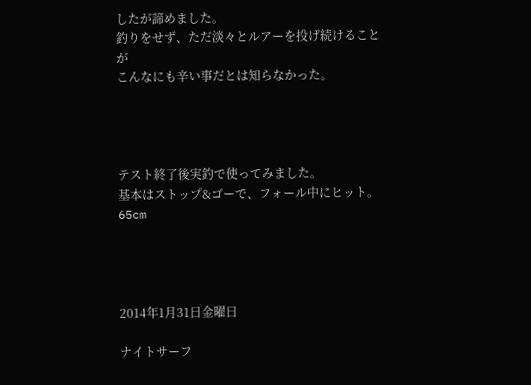したが諦めました。
釣りをせず、ただ淡々とルアーを投げ続けることが
こんなにも辛い事だとは知らなかった。




テスト終了後実釣で使ってみました。
基本はストップ&ゴーで、フォール中にヒット。65cm




2014年1月31日金曜日

ナイトサーフ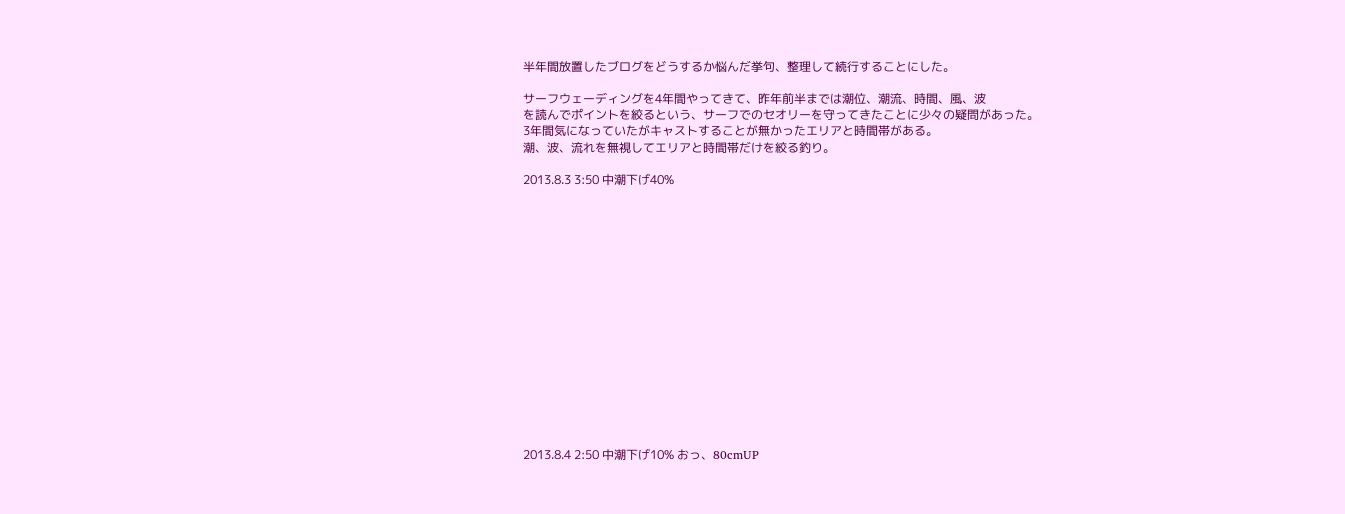半年間放置したブログをどうするか悩んだ挙句、整理して続行することにした。

サーフウェーディングを4年間やってきて、昨年前半までは潮位、潮流、時間、風、波
を読んでポイントを絞るという、サーフでのセオリーを守ってきたことに少々の疑問があった。
3年間気になっていたがキャストすることが無かったエリアと時間帯がある。
潮、波、流れを無視してエリアと時間帯だけを絞る釣り。

2013.8.3 3:50 中潮下げ40%
















2013.8.4 2:50 中潮下げ10% おっ、80cmUP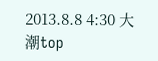2013.8.8 4:30 大潮top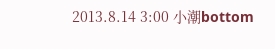2013.8.14 3:00 小潮bottom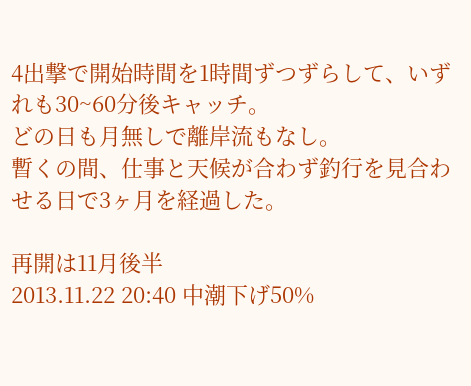4出撃で開始時間を1時間ずつずらして、いずれも30~60分後キャッチ。
どの日も月無しで離岸流もなし。
暫くの間、仕事と天候が合わず釣行を見合わせる日で3ヶ月を経過した。

再開は11月後半
2013.11.22 20:40 中潮下げ50%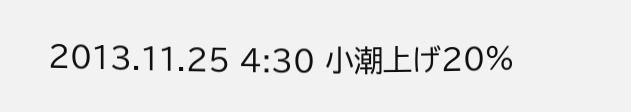2013.11.25 4:30 小潮上げ20%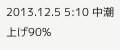2013.12.5 5:10 中潮上げ90%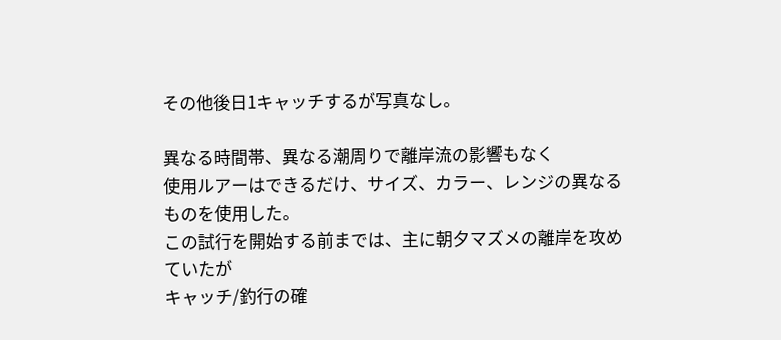その他後日1キャッチするが写真なし。

異なる時間帯、異なる潮周りで離岸流の影響もなく
使用ルアーはできるだけ、サイズ、カラー、レンジの異なるものを使用した。
この試行を開始する前までは、主に朝夕マズメの離岸を攻めていたが
キャッチ/釣行の確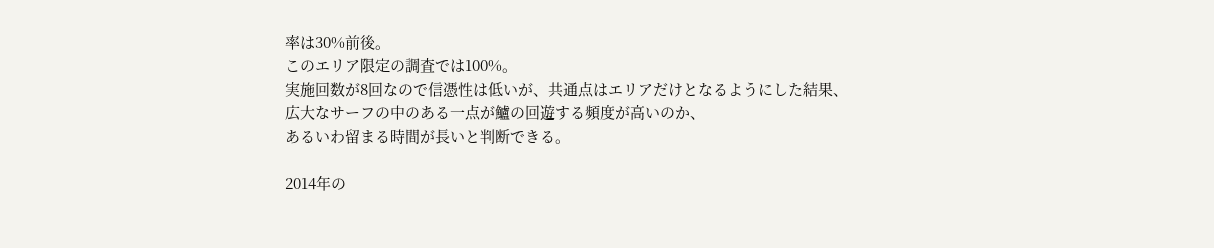率は30%前後。
このエリア限定の調査では100%。
実施回数が8回なので信憑性は低いが、共通点はエリアだけとなるようにした結果、
広大なサーフの中のある一点が鱸の回遊する頻度が高いのか、
あるいわ留まる時間が長いと判断できる。

2014年の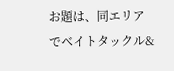お題は、同エリアでベイトタックル&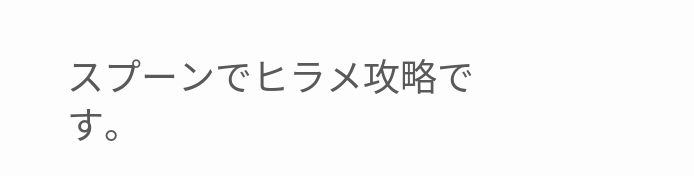スプーンでヒラメ攻略です。